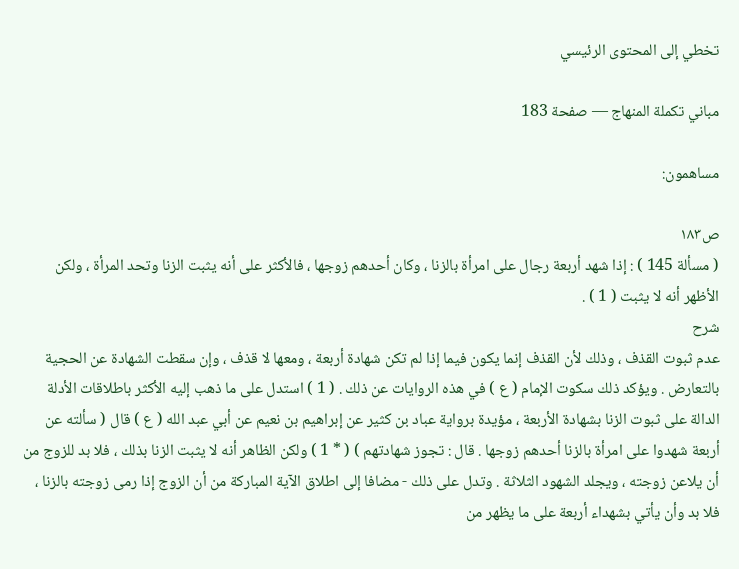تخطي إلى المحتوى الرئيسي

مباني تكملة المنهاج — صفحة 183

مساهمون:

ص١٨٣
( مسألة 145 ) : إذا شهد أربعة رجال على امرأة بالزنا ، وكان أحدهم زوجها ، فالأكثر على أنه يثبت الزنا وتحد المرأة ، ولكن الأظهر أنه لا يثبت ( 1 ) .
شرح
عدم ثبوت القذف ، وذلك لأن القذف إنما يكون فيما إذا لم تكن شهادة أربعة ، ومعها لا قذف ، وإن سقطت الشهادة عن الحجية بالتعارض . ويؤكد ذلك سكوت الإمام ( ع ) في هذه الروايات عن ذلك . ( 1 ) استدل على ما ذهب إليه الأكثر باطلاقات الأدلة الدالة على ثبوت الزنا بشهادة الأربعة ، مؤيدة برواية عباد بن كثير عن إبراهيم بن نعيم عن أبي عبد الله ( ع ) قال ( سألته عن أربعة شهدوا على امرأة بالزنا أحدهم زوجها . قال : تجوز شهادتهم ) ( * 1 ) ولكن الظاهر أنه لا يثبت الزنا بذلك ، فلا بد للزوج من أن يلاعن زوجته ، ويجلد الشهود الثلاثة . وتدل على ذلك - مضافا إلى اطلاق الآية المباركة من أن الزوج إذا رمى زوجته بالزنا ، فلا بد وأن يأتي بشهداء أربعة على ما يظهر من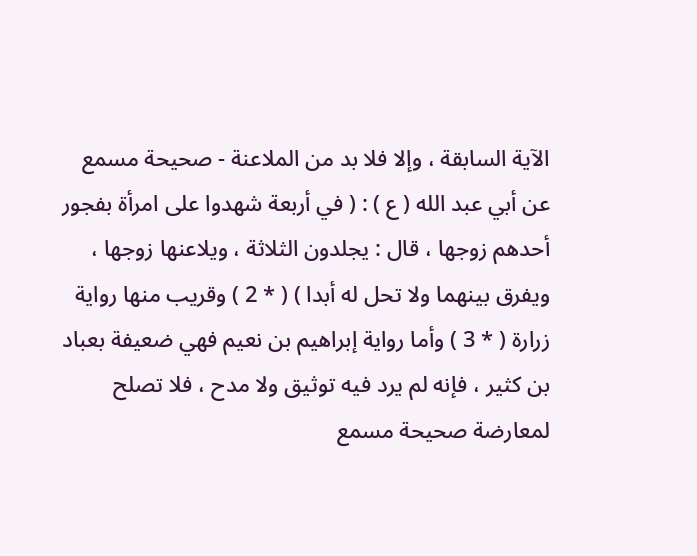الآية السابقة ، وإلا فلا بد من الملاعنة - صحيحة مسمع عن أبي عبد الله ( ع ) : ( في أربعة شهدوا على امرأة بفجور أحدهم زوجها ، قال : يجلدون الثلاثة ، ويلاعنها زوجها ، ويفرق بينهما ولا تحل له أبدا ) ( * 2 ) وقريب منها رواية زرارة ( * 3 ) وأما رواية إبراهيم بن نعيم فهي ضعيفة بعباد بن كثير ، فإنه لم يرد فيه توثيق ولا مدح ، فلا تصلح لمعارضة صحيحة مسمع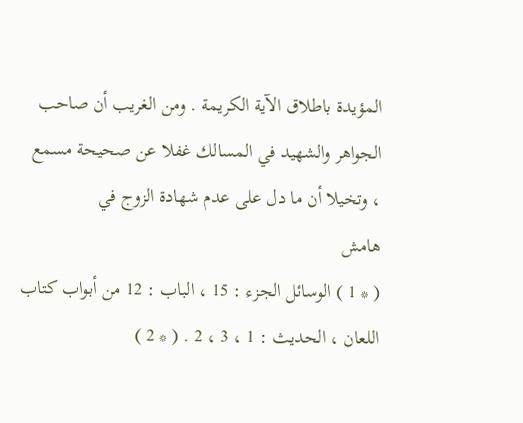المؤيدة باطلاق الآية الكريمة . ومن الغريب أن صاحب الجواهر والشهيد في المسالك غفلا عن صحيحة مسمع ، وتخيلا أن ما دل على عدم شهادة الزوج في
هامش
( * 1 ) الوسائل الجزء : 15 ، الباب : 12 من أبواب كتاب اللعان ، الحديث : 1 ، 3 ، 2 . ( * 2 )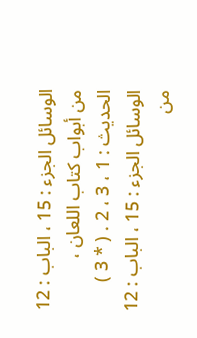الوسائل الجزء : 15 ، الباب : 12 من أبواب كتاب اللعان ، الحديث : 1 ، 3 ، 2 . ( * 3 ) الوسائل الجزء : 15 ، الباب : 12 من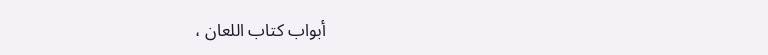أبواب كتاب اللعان ،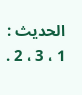الحديث : 1 ، 3 ، 2 .